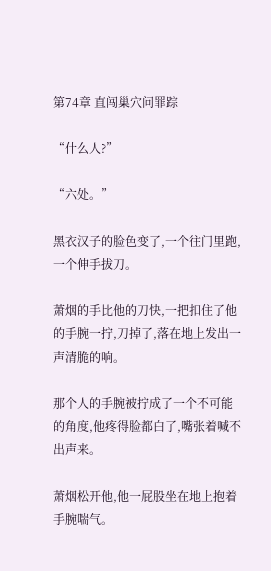第74章 直闯巢穴问罪踪

“什么人?”

“六处。”

黑衣汉子的脸色变了,一个往门里跑,一个伸手拔刀。

萧烟的手比他的刀快,一把扣住了他的手腕一拧,刀掉了,落在地上发出一声清脆的响。

那个人的手腕被拧成了一个不可能的角度,他疼得脸都白了,嘴张着喊不出声来。

萧烟松开他,他一屁股坐在地上抱着手腕喘气。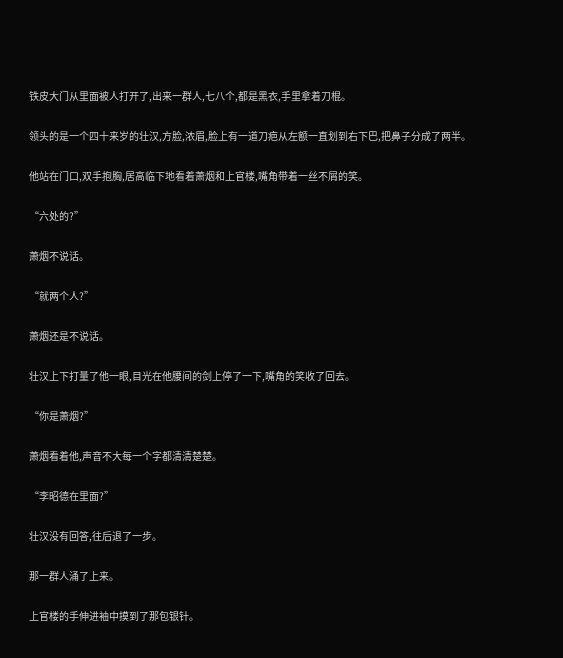铁皮大门从里面被人打开了,出来一群人,七八个,都是黑衣,手里拿着刀棍。

领头的是一个四十来岁的壮汉,方脸,浓眉,脸上有一道刀疤从左额一直划到右下巴,把鼻子分成了两半。

他站在门口,双手抱胸,居高临下地看着萧烟和上官楼,嘴角带着一丝不屑的笑。

“六处的?”

萧烟不说话。

“就两个人?”

萧烟还是不说话。

壮汉上下打量了他一眼,目光在他腰间的剑上停了一下,嘴角的笑收了回去。

“你是萧烟?”

萧烟看着他,声音不大每一个字都清清楚楚。

“李昭德在里面?”

壮汉没有回答,往后退了一步。

那一群人涌了上来。

上官楼的手伸进袖中摸到了那包银针。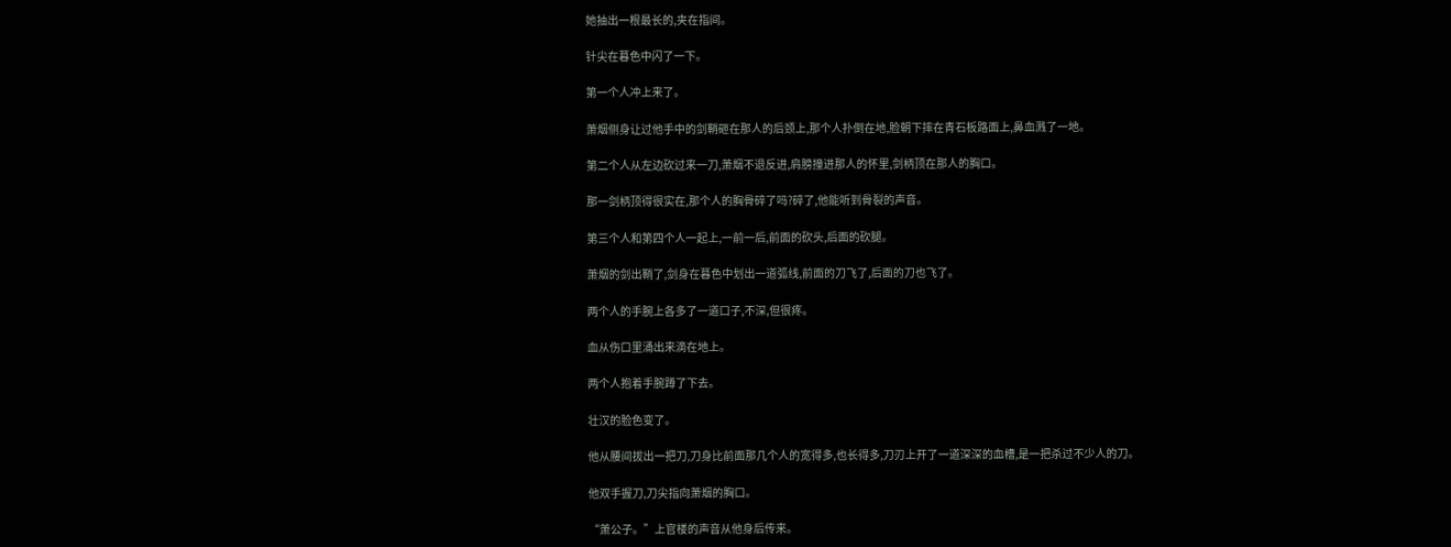她抽出一根最长的,夹在指间。

针尖在暮色中闪了一下。

第一个人冲上来了。

萧烟侧身让过他手中的剑鞘砸在那人的后颈上,那个人扑倒在地,脸朝下摔在青石板路面上,鼻血溅了一地。

第二个人从左边砍过来一刀,萧烟不退反进,肩膀撞进那人的怀里,剑柄顶在那人的胸口。

那一剑柄顶得很实在,那个人的胸骨碎了吗?碎了,他能听到骨裂的声音。

第三个人和第四个人一起上,一前一后,前面的砍头,后面的砍腿。

萧烟的剑出鞘了,剑身在暮色中划出一道弧线,前面的刀飞了,后面的刀也飞了。

两个人的手腕上各多了一道口子,不深,但很疼。

血从伤口里涌出来滴在地上。

两个人抱着手腕蹲了下去。

壮汉的脸色变了。

他从腰间拔出一把刀,刀身比前面那几个人的宽得多,也长得多,刀刃上开了一道深深的血槽,是一把杀过不少人的刀。

他双手握刀,刀尖指向萧烟的胸口。

“萧公子。”上官楼的声音从他身后传来。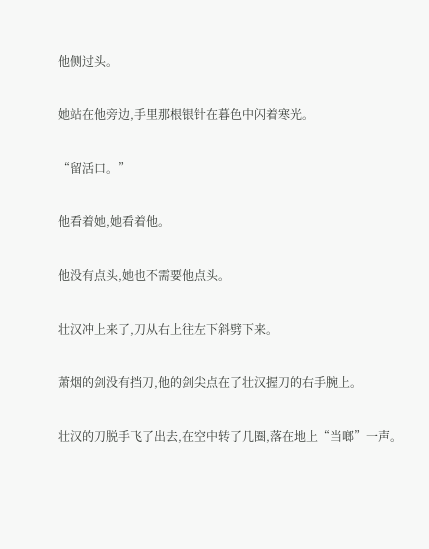他侧过头。

她站在他旁边,手里那根银针在暮色中闪着寒光。

“留活口。”

他看着她,她看着他。

他没有点头,她也不需要他点头。

壮汉冲上来了,刀从右上往左下斜劈下来。

萧烟的剑没有挡刀,他的剑尖点在了壮汉握刀的右手腕上。

壮汉的刀脱手飞了出去,在空中转了几圈,落在地上“当啷”一声。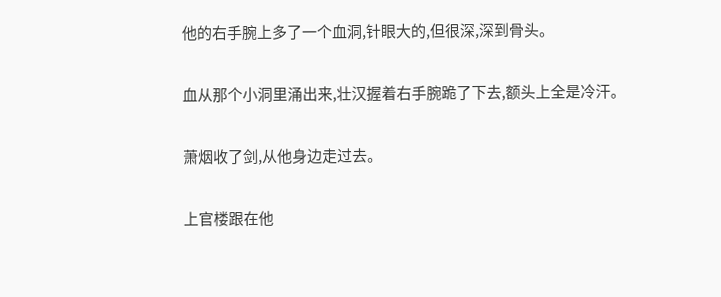他的右手腕上多了一个血洞,针眼大的,但很深,深到骨头。

血从那个小洞里涌出来,壮汉握着右手腕跪了下去,额头上全是冷汗。

萧烟收了剑,从他身边走过去。

上官楼跟在他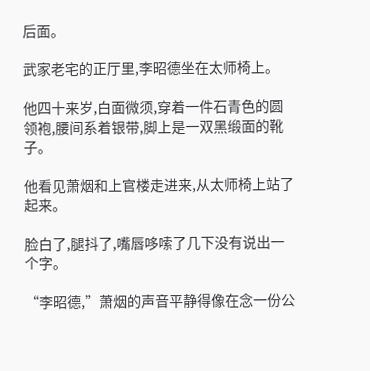后面。

武家老宅的正厅里,李昭德坐在太师椅上。

他四十来岁,白面微须,穿着一件石青色的圆领袍,腰间系着银带,脚上是一双黑缎面的靴子。

他看见萧烟和上官楼走进来,从太师椅上站了起来。

脸白了,腿抖了,嘴唇哆嗦了几下没有说出一个字。

“李昭德,”萧烟的声音平静得像在念一份公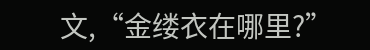文,“金缕衣在哪里?”